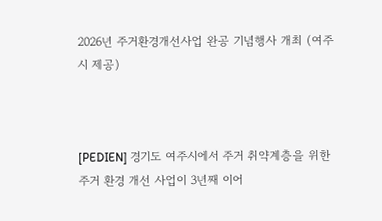2026년 주거환경개선사업 완공 기념행사 개최 (여주시 제공)



[PEDIEN] 경기도 여주시에서 주거 취약계층을 위한 주거 환경 개선 사업이 3년째 이어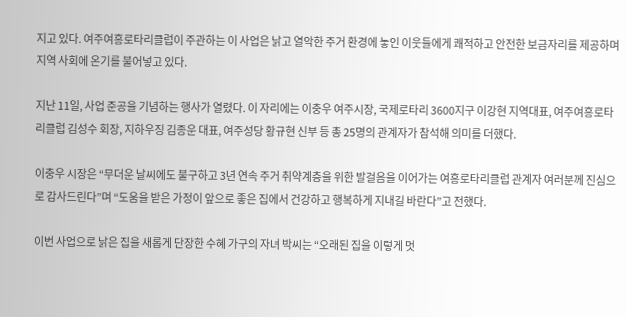지고 있다. 여주여흥로타리클럽이 주관하는 이 사업은 낡고 열악한 주거 환경에 놓인 이웃들에게 쾌적하고 안전한 보금자리를 제공하며 지역 사회에 온기를 불어넣고 있다.

지난 11일, 사업 준공을 기념하는 행사가 열렸다. 이 자리에는 이충우 여주시장, 국제로타리 3600지구 이강현 지역대표, 여주여흥로타리클럽 김성수 회장, 지하우징 김종운 대표, 여주성당 황규현 신부 등 총 25명의 관계자가 참석해 의미를 더했다.

이충우 시장은 “무더운 날씨에도 불구하고 3년 연속 주거 취약계층을 위한 발걸음을 이어가는 여흥로타리클럽 관계자 여러분께 진심으로 감사드린다”며 “도움을 받은 가정이 앞으로 좋은 집에서 건강하고 행복하게 지내길 바란다”고 전했다.

이번 사업으로 낡은 집을 새롭게 단장한 수혜 가구의 자녀 박씨는 “오래된 집을 이렇게 멋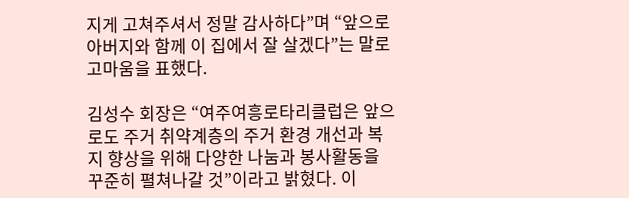지게 고쳐주셔서 정말 감사하다”며 “앞으로 아버지와 함께 이 집에서 잘 살겠다”는 말로 고마움을 표했다.

김성수 회장은 “여주여흥로타리클럽은 앞으로도 주거 취약계층의 주거 환경 개선과 복지 향상을 위해 다양한 나눔과 봉사활동을 꾸준히 펼쳐나갈 것”이라고 밝혔다. 이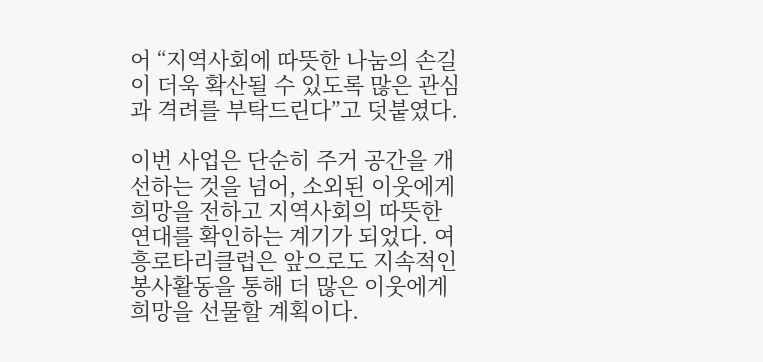어 “지역사회에 따뜻한 나눔의 손길이 더욱 확산될 수 있도록 많은 관심과 격려를 부탁드린다”고 덧붙였다.

이번 사업은 단순히 주거 공간을 개선하는 것을 넘어, 소외된 이웃에게 희망을 전하고 지역사회의 따뜻한 연대를 확인하는 계기가 되었다. 여흥로타리클럽은 앞으로도 지속적인 봉사활동을 통해 더 많은 이웃에게 희망을 선물할 계획이다.